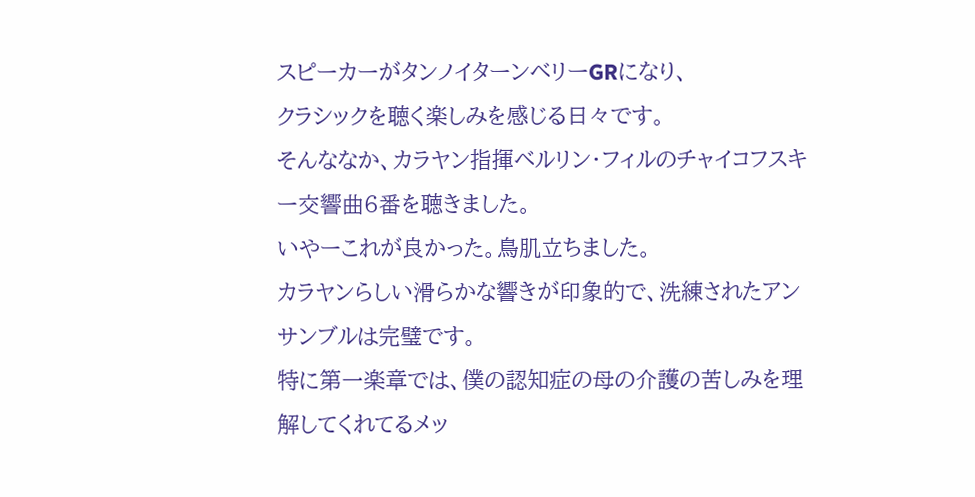スピーカーがタンノイターンベリーGRになり、
クラシックを聴く楽しみを感じる日々です。
そんななか、カラヤン指揮ベルリン・フィルのチャイコフスキー交響曲6番を聴きました。
いやーこれが良かった。鳥肌立ちました。
カラヤンらしい滑らかな響きが印象的で、洗練されたアンサンブルは完璧です。
特に第一楽章では、僕の認知症の母の介護の苦しみを理解してくれてるメッ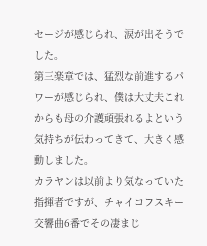セージが感じられ、涙が出そうでした。
第三楽章では、猛烈な前進するパワーが感じられ、僕は大丈夫これからも母の介護頑張れるよという気持ちが伝わってきて、大きく感動しました。
カラヤンは以前より気なっていた指揮者ですが、チャイコフスキー交響曲6番でその凄まじ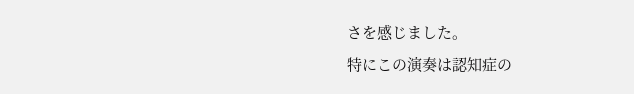さを感じました。
特にこの演奏は認知症の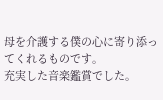母を介護する僕の心に寄り添ってくれるものです。
充実した音楽鑑賞でした。